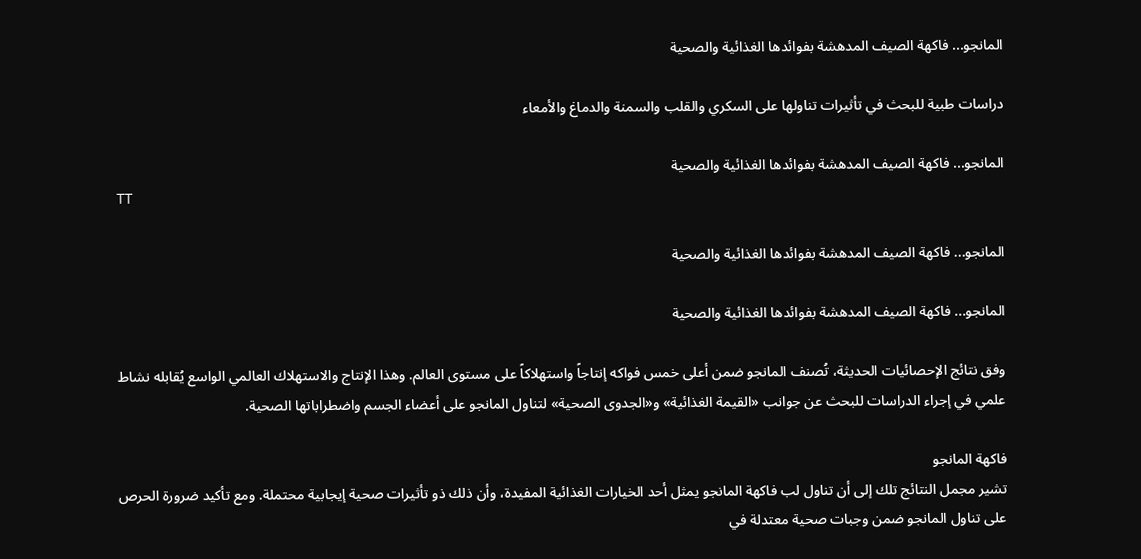المانجو... فاكهة الصيف المدهشة بفوائدها الغذائية والصحية

دراسات طبية للبحث في تأثيرات تناولها على السكري والقلب والسمنة والدماغ والأمعاء

المانجو... فاكهة الصيف المدهشة بفوائدها الغذائية والصحية
TT

المانجو... فاكهة الصيف المدهشة بفوائدها الغذائية والصحية

المانجو... فاكهة الصيف المدهشة بفوائدها الغذائية والصحية

وفق نتائج الإحصائيات الحديثة، تُصنف المانجو ضمن أعلى خمس فواكه إنتاجاً واستهلاكاً على مستوى العالم. وهذا الإنتاج والاستهلاك العالمي الواسع يُقابله نشاط علمي في إجراء الدراسات للبحث عن جوانب «القيمة الغذائية» و«الجدوى الصحية» لتناول المانجو على أعضاء الجسم واضطراباتها الصحية.

فاكهة المانجو
تشير مجمل النتائج تلك إلى أن تناول لب فاكهة المانجو يمثل أحد الخيارات الغذائية المفيدة، وأن ذلك ذو تأثيرات صحية إيجابية محتملة. ومع تأكيد ضرورة الحرص على تناول المانجو ضمن وجبات صحية معتدلة في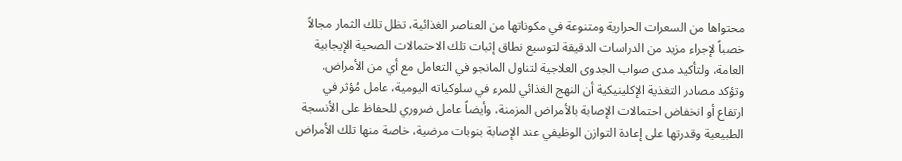محتواها من السعرات الحرارية ومتنوعة في مكوناتها من العناصر الغذائية، تظل تلك الثمار مجالاً خصباً لإجراء مزيد من الدراسات الدقيقة لتوسيع نطاق إثبات تلك الاحتمالات الصحية الإيجابية العامة، ولتأكيد مدى صواب الجدوى العلاجية لتناول المانجو في التعامل مع أي من الأمراض.
وتؤكد مصادر التغذية الإكلينيكية أن النهج الغذائي للمرء في سلوكياته اليومية، عامل مُؤثر في ارتفاع أو انخفاض احتمالات الإصابة بالأمراض المزمنة، وأيضاً عامل ضروري للحفاظ على الأنسجة الطبيعية وقدرتها على إعادة التوازن الوظيفي عند الإصابة بنوبات مرضية، خاصة منها تلك الأمراض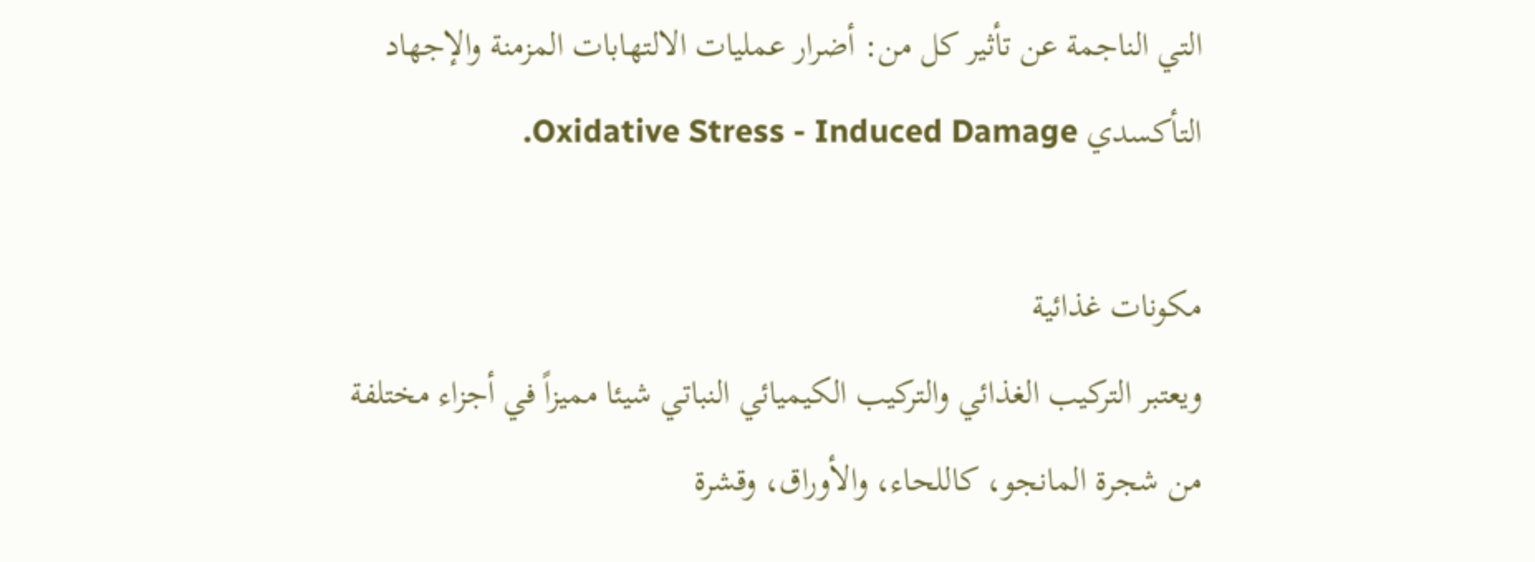التي الناجمة عن تأثير كل من: أضرار عمليات الالتهابات المزمنة والإجهاد التأكسدي Oxidative Stress - Induced Damage.

مكونات غذائية
ويعتبر التركيب الغذائي والتركيب الكيميائي النباتي شيئا مميزاً في أجزاء مختلفة من شجرة المانجو، كاللحاء، والأوراق، وقشرة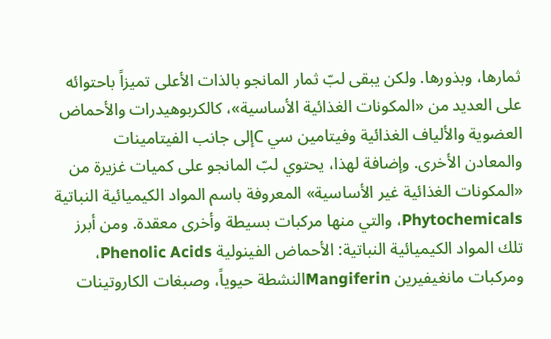ثمارها، وبذورها. ولكن يبقى لبّ ثمار المانجو بالذات الأعلى تميزاً باحتوائه على العديد من «المكونات الغذائية الأساسية»، كالكربوهيدرات والأحماض العضوية والألياف الغذائية وفيتامين سي Cإلى جانب الفيتامينات والمعادن الأخرى. وإضافة لهذا، يحتوي لبّ المانجو على كميات غزيرة من «المكونات الغذائية غير الأساسية» المعروفة باسم المواد الكيميائية النباتية Phytochemicals، والتي منها مركبات بسيطة وأخرى معقدة. ومن أبرز تلك المواد الكيميائية النباتية: الأحماض الفينولية Phenolic Acids، ومركبات مانغيفيرين Mangiferinالنشطة حيوياً، وصبغات الكاروتينات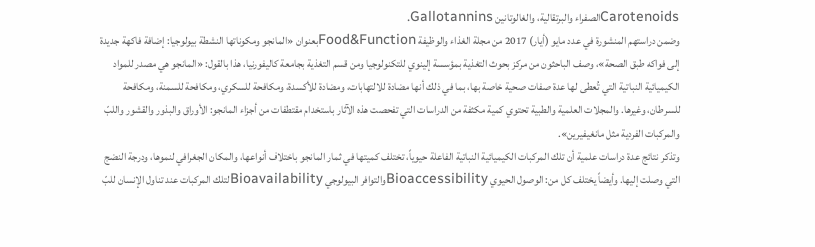Carotenoidsالصفراء والبرتقالية، والغالوتانين Gallotannins.
وضمن دراستهم المنشورة في عدد مايو (أيار) 2017 من مجلة الغذاء والوظيفة Food&Functionبعنوان «المانجو ومكوناتها النشطة بيولوجيا: إضافة فاكهة جديدة إلى فواكه طبق الصحة»، وصف الباحثون من مركز بحوث التغذية بمؤسسة إلينوي للتكنولوجيا ومن قسم التغذية بجامعة كاليفورنيا، هذا بالقول: «المانجو هي مصدر للمواد الكيميائية النباتية التي تُعطى لها عدة صفات صحية خاصة بها، بما في ذلك أنها مضادة للالتهابات، ومضادة للأكسدة، ومكافحة للسكري، ومكافحة للسمنة، ومكافحة للسرطان، وغيرها. والمجلات العلمية والطبية تحتوي كمية مكثفة من الدراسات التي تفحصت هذه الآثار باستخدام مقتطفات من أجزاء المانجو: الأوراق والبذور والقشور واللبّ والمركبات الفردية مثل مانغيفيرين».
وتذكر نتائج عدة دراسات علمية أن تلك المركبات الكيميائية النباتية الفاعلة حيوياً، تختلف كميتها في ثمار المانجو باختلاف أنواعها، والمكان الجغرافي لنموها، ودرجة النضج التي وصلت إليها. وأيضاً يختلف كل من: الوصول الحيوي Bioaccessibilityوالتوافر البيولوجي Bioavailabilityلتلك المركبات عند تناول الإنسان للبّ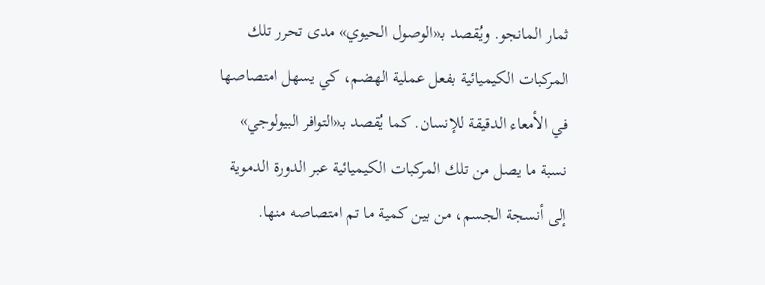ثمار المانجو. ويُقصد بـ«الوصول الحيوي» مدى تحرر تلك المركبات الكيميائية بفعل عملية الهضم، كي يسهل امتصاصها في الأمعاء الدقيقة للإنسان. كما يُقصد بـ«التوافر البيولوجي» نسبة ما يصل من تلك المركبات الكيميائية عبر الدورة الدموية إلى أنسجة الجسم، من بين كمية ما تم امتصاصه منها.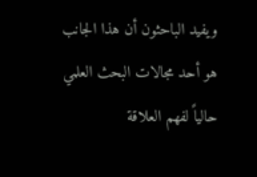ويفيد الباحثون أن هذا الجانب هو أحد مجالات البحث العلمي حالياً لفهم العلاقة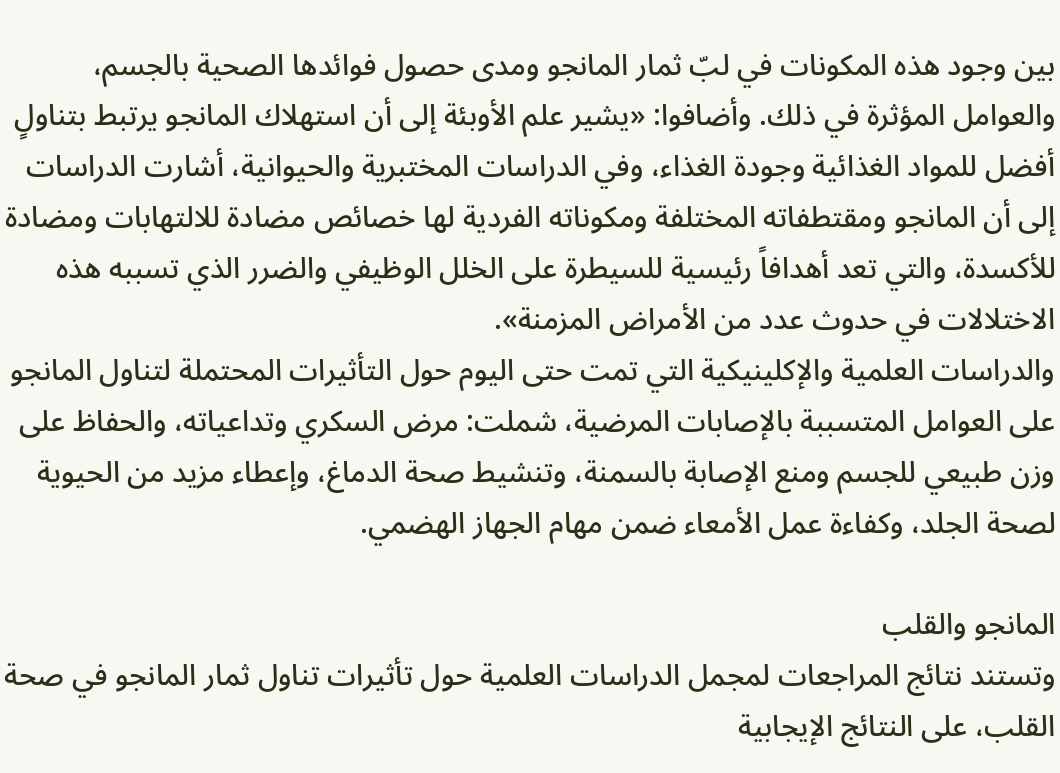بين وجود هذه المكونات في لبّ ثمار المانجو ومدى حصول فوائدها الصحية بالجسم، والعوامل المؤثرة في ذلك. وأضافوا: «يشير علم الأوبئة إلى أن استهلاك المانجو يرتبط بتناولٍ أفضل للمواد الغذائية وجودة الغذاء، وفي الدراسات المختبرية والحيوانية، أشارت الدراسات إلى أن المانجو ومقتطفاته المختلفة ومكوناته الفردية لها خصائص مضادة للالتهابات ومضادة للأكسدة، والتي تعد أهدافاً رئيسية للسيطرة على الخلل الوظيفي والضرر الذي تسببه هذه الاختلالات في حدوث عدد من الأمراض المزمنة».
والدراسات العلمية والإكلينيكية التي تمت حتى اليوم حول التأثيرات المحتملة لتناول المانجو على العوامل المتسببة بالإصابات المرضية، شملت: مرض السكري وتداعياته، والحفاظ على وزن طبيعي للجسم ومنع الإصابة بالسمنة، وتنشيط صحة الدماغ، وإعطاء مزيد من الحيوية لصحة الجلد، وكفاءة عمل الأمعاء ضمن مهام الجهاز الهضمي.

المانجو والقلب
وتستند نتائج المراجعات لمجمل الدراسات العلمية حول تأثيرات تناول ثمار المانجو في صحة القلب، على النتائج الإيجابية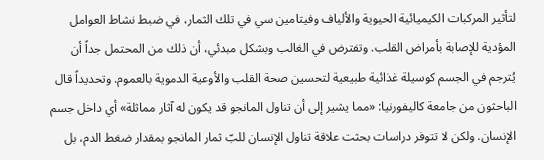لتأثير المركبات الكيميائية الحيوية والألياف وفيتامين سي في تلك الثمار، في ضبط نشاط العوامل المؤدية للإصابة بأمراض القلب. وتفترض في الغالب وبشكل مبدئي، أن ذلك من المحتمل جداً أن يُترجم في الجسم كوسيلة غذائية طبيعية لتحسين صحة القلب والأوعية الدموية بالعموم. وتحديداً قال الباحثون من جامعة كاليفورنيا: «مما يشير إلى أن تناول المانجو قد يكون له آثار مماثلة» أي داخل جسم الإنسان. ولكن لا تتوفر دراسات بحثت علاقة تناول الإنسان للبّ ثمار المانجو بمقدار ضغط الدم، بل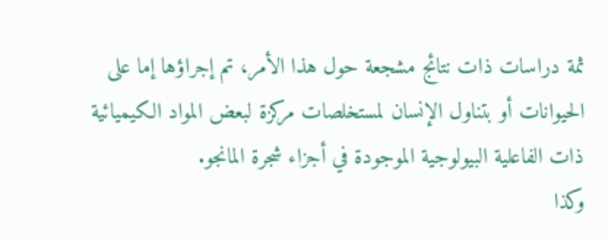ثمة دراسات ذات نتائج مشجعة حول هذا الأمر، تم إجراؤها إما على الحيوانات أو بتناول الإنسان لمستخلصات مركزة لبعض المواد الكيميائية ذات الفاعلية البيولوجية الموجودة في أجزاء شجرة المانجو.
وكذا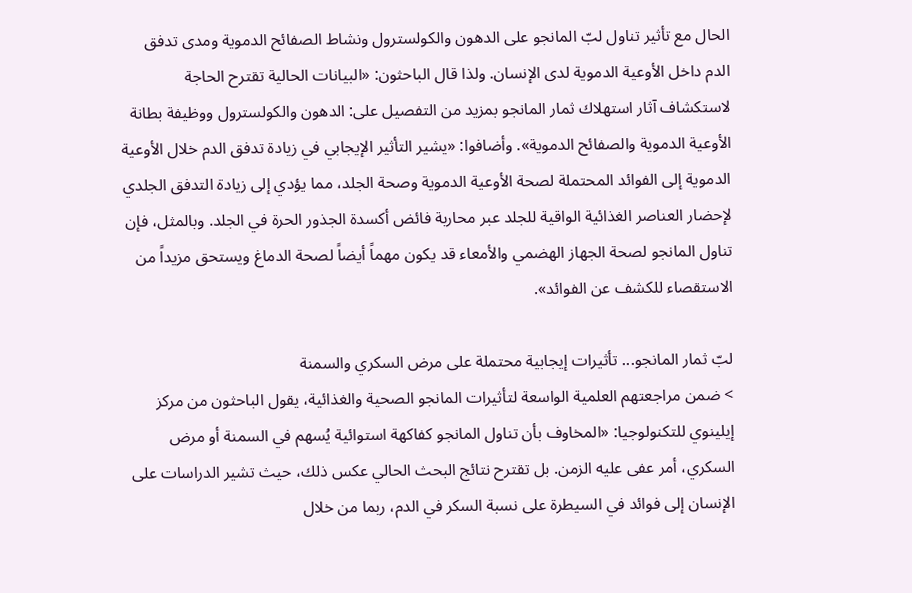الحال مع تأثير تناول لبّ المانجو على الدهون والكولسترول ونشاط الصفائح الدموية ومدى تدفق الدم داخل الأوعية الدموية لدى الإنسان. ولذا قال الباحثون: «البيانات الحالية تقترح الحاجة لاستكشاف آثار استهلاك ثمار المانجو بمزيد من التفصيل على: الدهون والكولسترول ووظيفة بطانة الأوعية الدموية والصفائح الدموية». وأضافوا: «يشير التأثير الإيجابي في زيادة تدفق الدم خلال الأوعية الدموية إلى الفوائد المحتملة لصحة الأوعية الدموية وصحة الجلد، مما يؤدي إلى زيادة التدفق الجلدي لإحضار العناصر الغذائية الواقية للجلد عبر محاربة فائض أكسدة الجذور الحرة في الجلد. وبالمثل، فإن تناول المانجو لصحة الجهاز الهضمي والأمعاء قد يكون مهماً أيضاً لصحة الدماغ ويستحق مزيداً من الاستقصاء للكشف عن الفوائد».

لبّ ثمار المانجو... تأثيرات إيجابية محتملة على مرض السكري والسمنة
> ضمن مراجعتهم العلمية الواسعة لتأثيرات المانجو الصحية والغذائية، يقول الباحثون من مركز إيلينوي للتكنولوجيا: «المخاوف بأن تناول المانجو كفاكهة استوائية يُسهم في السمنة أو مرض السكري، أمر عفى عليه الزمن. بل تقترح نتائج البحث الحالي عكس ذلك، حيث تشير الدراسات على الإنسان إلى فوائد في السيطرة على نسبة السكر في الدم، ربما من خلال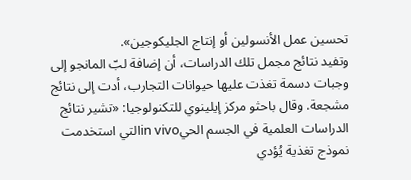تحسين عمل الأنسولين أو إنتاج الجليكوجين».
وتفيد نتائج مجمل تلك الدراسات، أن إضافة لبّ المانجو إلى وجبات دسمة تغذت عليها حيوانات التجارب، أدت إلى نتائج مشجعة. وقال باحثو مركز إيلينوي للتكنولوجيا: «تشير نتائج الدراسات العلمية في الجسم الحيin vivoالتي استخدمت نموذج تغذية يُؤدي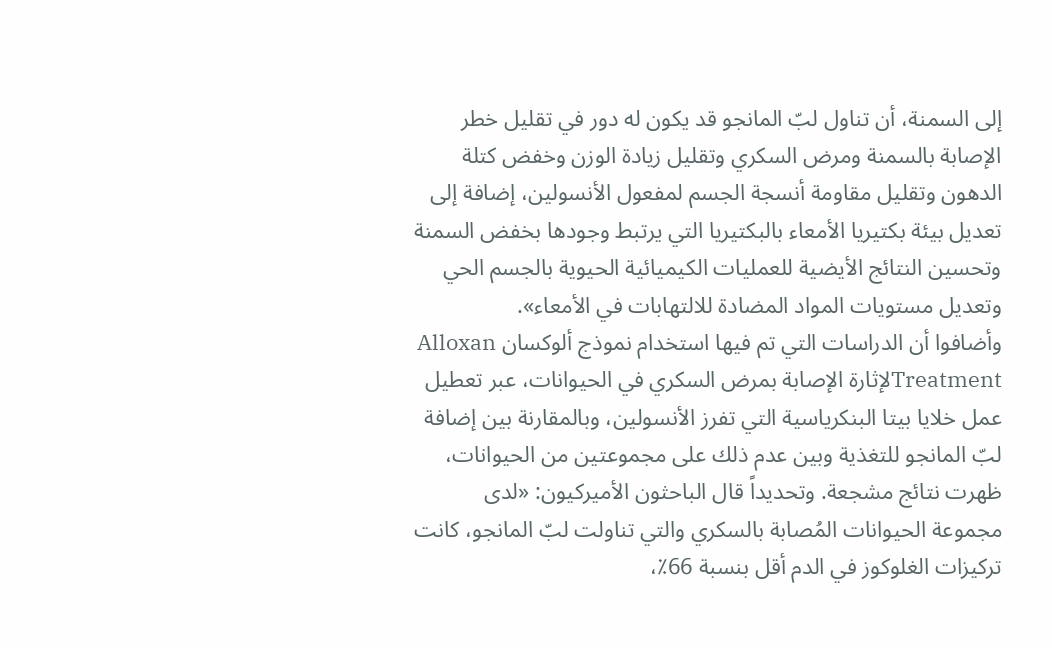إلى السمنة، أن تناول لبّ المانجو قد يكون له دور في تقليل خطر الإصابة بالسمنة ومرض السكري وتقليل زيادة الوزن وخفض كتلة الدهون وتقليل مقاومة أنسجة الجسم لمفعول الأنسولين، إضافة إلى تعديل بيئة بكتيريا الأمعاء بالبكتيريا التي يرتبط وجودها بخفض السمنة وتحسين النتائج الأيضية للعمليات الكيميائية الحيوية بالجسم الحي وتعديل مستويات المواد المضادة للالتهابات في الأمعاء».
وأضافوا أن الدراسات التي تم فيها استخدام نموذج ألوكسان Alloxan Treatmentلإثارة الإصابة بمرض السكري في الحيوانات، عبر تعطيل عمل خلايا بيتا البنكرياسية التي تفرز الأنسولين، وبالمقارنة بين إضافة لبّ المانجو للتغذية وبين عدم ذلك على مجموعتين من الحيوانات، ظهرت نتائج مشجعة. وتحديداً قال الباحثون الأميركيون: «لدى مجموعة الحيوانات المُصابة بالسكري والتي تناولت لبّ المانجو، كانت تركيزات الغلوكوز في الدم أقل بنسبة 66٪،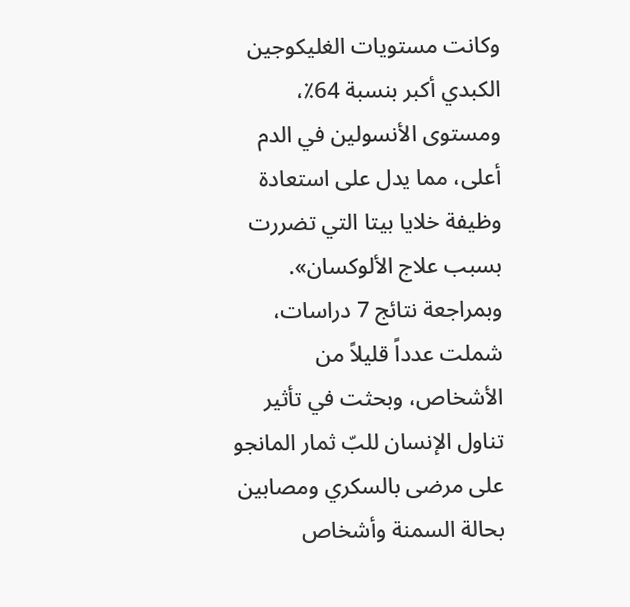وكانت مستويات الغليكوجين الكبدي أكبر بنسبة 64٪، ومستوى الأنسولين في الدم أعلى، مما يدل على استعادة وظيفة خلايا بيتا التي تضررت بسبب علاج الألوكسان».
وبمراجعة نتائج 7 دراسات، شملت عدداً قليلاً من الأشخاص، وبحثت في تأثير تناول الإنسان للبّ ثمار المانجو على مرضى بالسكري ومصابين بحالة السمنة وأشخاص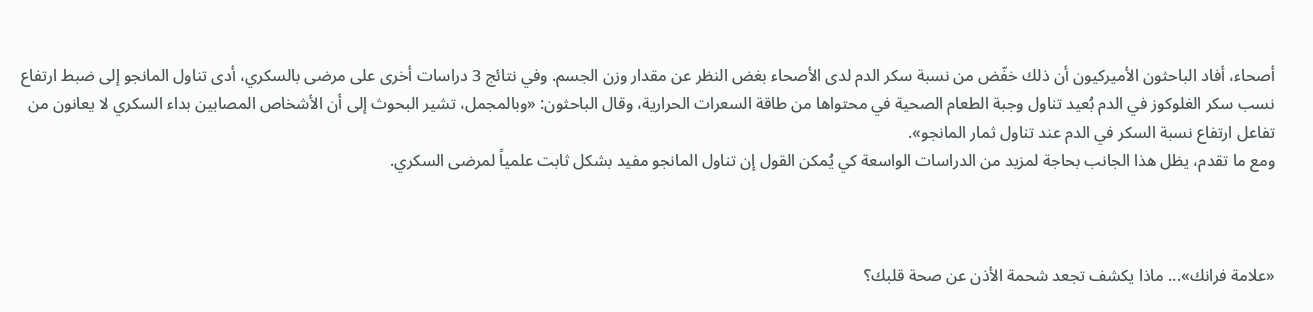أصحاء، أفاد الباحثون الأميركيون أن ذلك خفّض من نسبة سكر الدم لدى الأصحاء بغض النظر عن مقدار وزن الجسم. وفي نتائج 3 دراسات أخرى على مرضى بالسكري، أدى تناول المانجو إلى ضبط ارتفاع نسب سكر الغلوكوز في الدم بُعيد تناول وجبة الطعام الصحية في محتواها من طاقة السعرات الحرارية، وقال الباحثون: «وبالمجمل، تشير البحوث إلى أن الأشخاص المصابين بداء السكري لا يعانون من تفاعل ارتفاع نسبة السكر في الدم عند تناول ثمار المانجو».
ومع ما تقدم، يظل هذا الجانب بحاجة لمزيد من الدراسات الواسعة كي يُمكن القول إن تناول المانجو مفيد بشكل ثابت علمياً لمرضى السكري.



«علامة فرانك»... ماذا يكشف تجعد شحمة الأذن عن صحة قلبك؟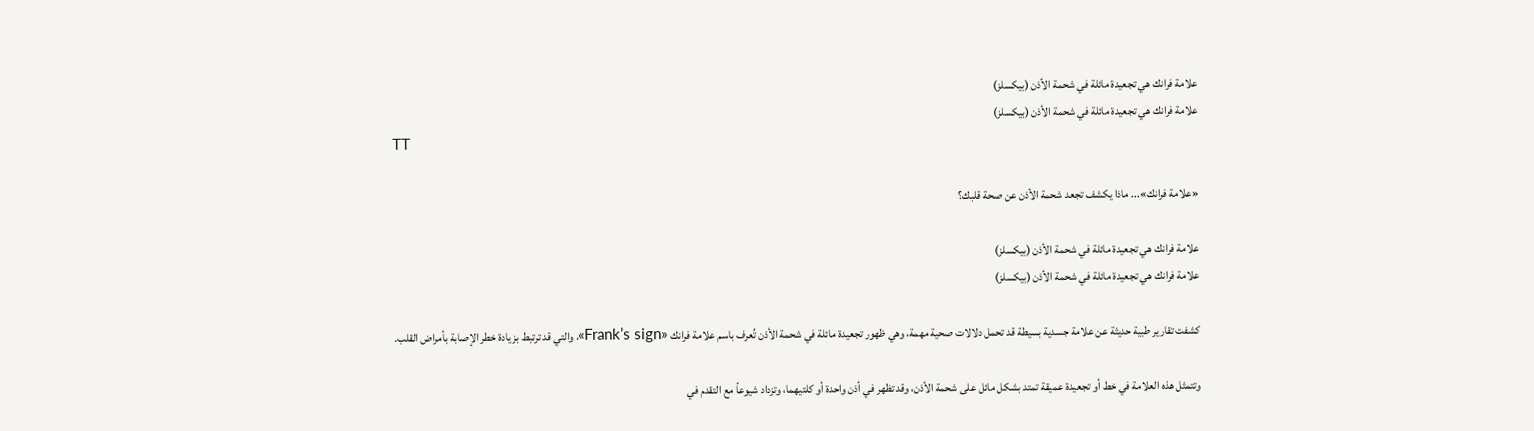علامة فرانك هي تجعيدة مائلة في شحمة الأذن (بيكسلز)
علامة فرانك هي تجعيدة مائلة في شحمة الأذن (بيكسلز)
TT

«علامة فرانك»... ماذا يكشف تجعد شحمة الأذن عن صحة قلبك؟

علامة فرانك هي تجعيدة مائلة في شحمة الأذن (بيكسلز)
علامة فرانك هي تجعيدة مائلة في شحمة الأذن (بيكسلز)

كشفت تقارير طبية حديثة عن علامة جسدية بسيطة قد تحمل دلالات صحية مهمة، وهي ظهور تجعيدة مائلة في شحمة الأذن تُعرف باسم علامة فرانك «Frank’s sign»، والتي قد ترتبط بزيادة خطر الإصابة بأمراض القلب.

وتتمثل هذه العلامة في خط أو تجعيدة عميقة تمتد بشكل مائل على شحمة الأذن، وقد تظهر في أذن واحدة أو كلتيهما، وتزداد شيوعاً مع التقدم في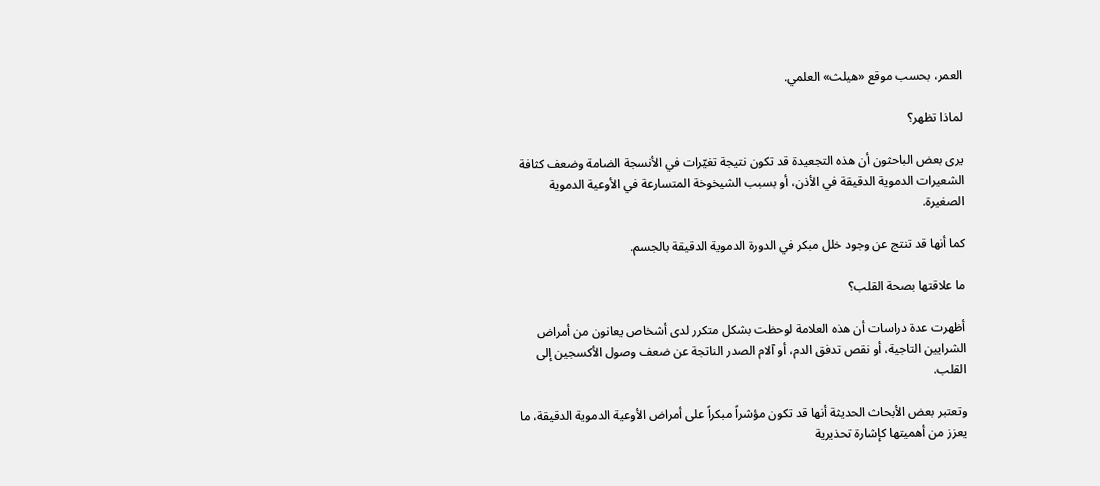العمر، بحسب موقع «هيلث» العلمي.

لماذا تظهر؟

يرى بعض الباحثون أن هذه التجعيدة قد تكون نتيجة تغيّرات في الأنسجة الضامة وضعف كثافة الشعيرات الدموية الدقيقة في الأذن، أو بسبب الشيخوخة المتسارعة في الأوعية الدموية الصغيرة.

كما أنها قد تنتج عن وجود خلل مبكر في الدورة الدموية الدقيقة بالجسم.

ما علاقتها بصحة القلب؟

أظهرت عدة دراسات أن هذه العلامة لوحظت بشكل متكرر لدى أشخاص يعانون من أمراض الشرايين التاجية، أو نقص تدفق الدم، أو آلام الصدر الناتجة عن ضعف وصول الأكسجين إلى القلب.

وتعتبر بعض الأبحاث الحديثة أنها قد تكون مؤشراً مبكراً على أمراض الأوعية الدموية الدقيقة، ما يعزز من أهميتها كإشارة تحذيرية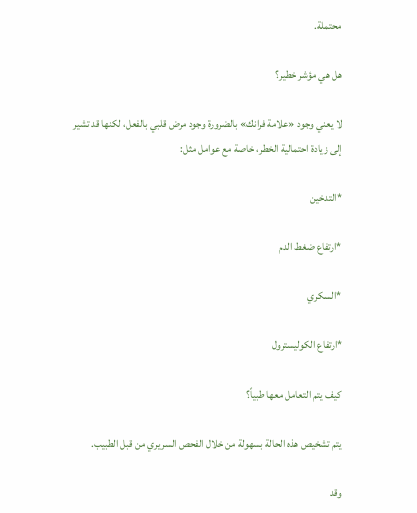محتملة.

هل هي مؤشر خطير؟

لا يعني وجود «علامة فرانك» بالضرورة وجود مرض قلبي بالفعل، لكنها قد تشير إلى زيادة احتمالية الخطر، خاصة مع عوامل مثل:

*التدخين

*ارتفاع ضغط الدم

*السكري

*ارتفاع الكوليسترول

كيف يتم التعامل معها طبياً؟

يتم تشخيص هذه الحالة بسهولة من خلال الفحص السريري من قبل الطبيب.

وقد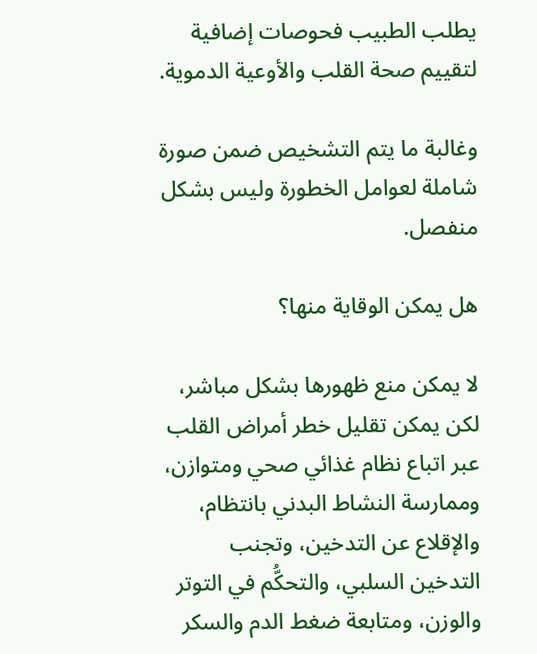يطلب الطبيب فحوصات إضافية لتقييم صحة القلب والأوعية الدموية.

وغالبة ما يتم التشخيص ضمن صورة شاملة لعوامل الخطورة وليس بشكل منفصل.

هل يمكن الوقاية منها؟

لا يمكن منع ظهورها بشكل مباشر، لكن يمكن تقليل خطر أمراض القلب عبر اتباع نظام غذائي صحي ومتوازن، وممارسة النشاط البدني بانتظام، والإقلاع عن التدخين، وتجنب التدخين السلبي، والتحكُّم في التوتر والوزن، ومتابعة ضغط الدم والسكر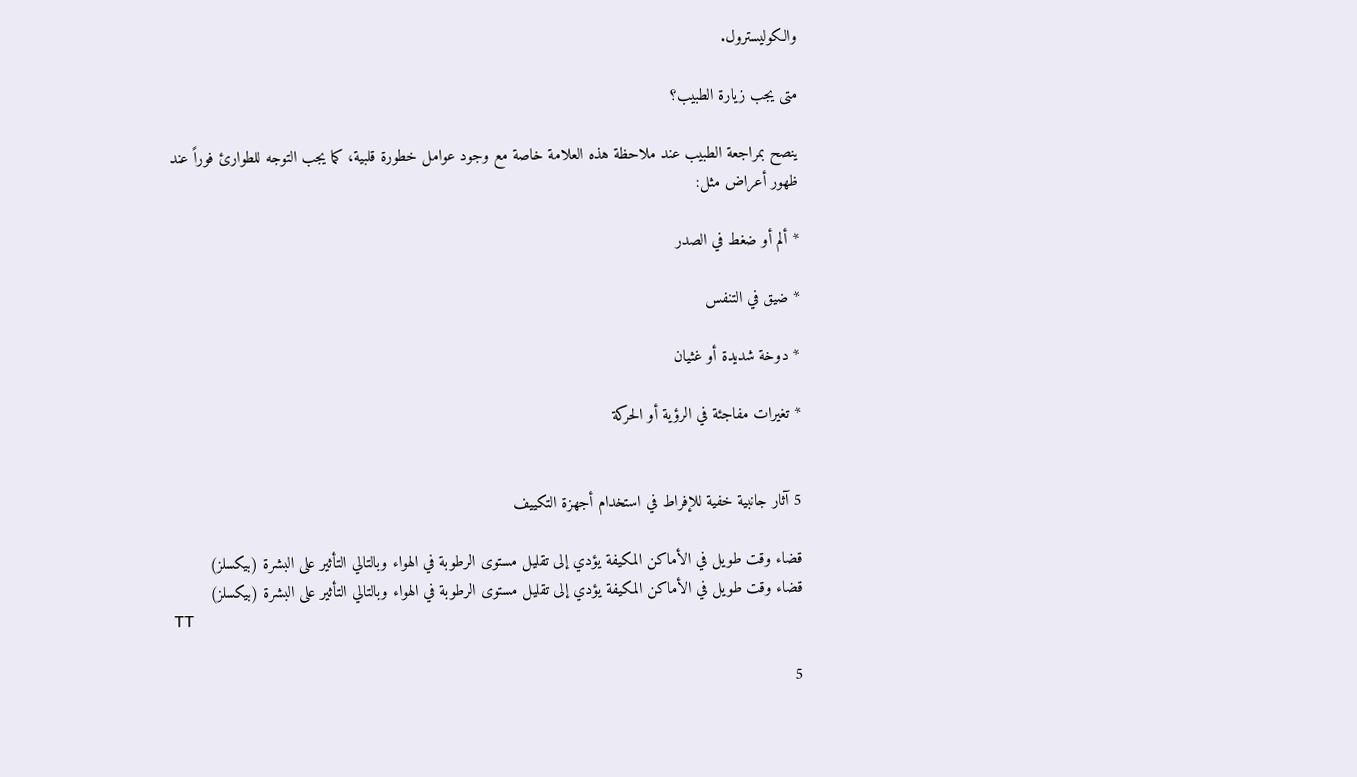والكوليسترول.

متى يجب زيارة الطبيب؟

ينصح بمراجعة الطبيب عند ملاحظة هذه العلامة خاصة مع وجود عوامل خطورة قلبية، كما يجب التوجه للطوارئ فوراً عند ظهور أعراض مثل:

* ألم أو ضغط في الصدر

* ضيق في التنفس

* دوخة شديدة أو غثيان

* تغيرات مفاجئة في الرؤية أو الحركة


5 آثار جانبية خفية للإفراط في استخدام أجهزة التكييف

قضاء وقت طويل في الأماكن المكيفة يؤدي إلى تقليل مستوى الرطوبة في الهواء وبالتالي التأثير على البشرة (بيكسلز)
قضاء وقت طويل في الأماكن المكيفة يؤدي إلى تقليل مستوى الرطوبة في الهواء وبالتالي التأثير على البشرة (بيكسلز)
TT

5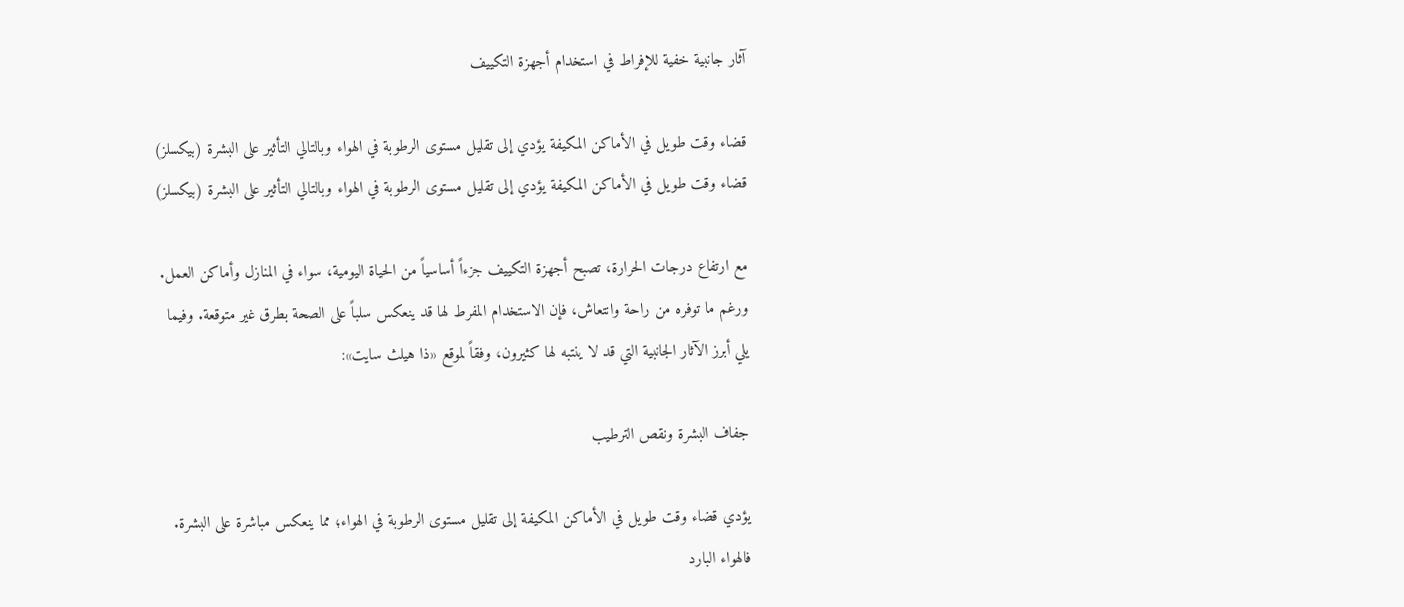آثار جانبية خفية للإفراط في استخدام أجهزة التكييف

قضاء وقت طويل في الأماكن المكيفة يؤدي إلى تقليل مستوى الرطوبة في الهواء وبالتالي التأثير على البشرة (بيكسلز)
قضاء وقت طويل في الأماكن المكيفة يؤدي إلى تقليل مستوى الرطوبة في الهواء وبالتالي التأثير على البشرة (بيكسلز)

مع ارتفاع درجات الحرارة، تصبح أجهزة التكييف جزءاً أساسياً من الحياة اليومية، سواء في المنازل وأماكن العمل. ورغم ما توفره من راحة وانتعاش، فإن الاستخدام المفرط لها قد ينعكس سلباً على الصحة بطرق غير متوقعة. وفيما يلي أبرز الآثار الجانبية التي قد لا ينتبه لها كثيرون، وفقاً لموقع «ذا هيلث سايت»:

جفاف البشرة ونقص الترطيب

يؤدي قضاء وقت طويل في الأماكن المكيفة إلى تقليل مستوى الرطوبة في الهواء؛ مما ينعكس مباشرة على البشرة. فالهواء البارد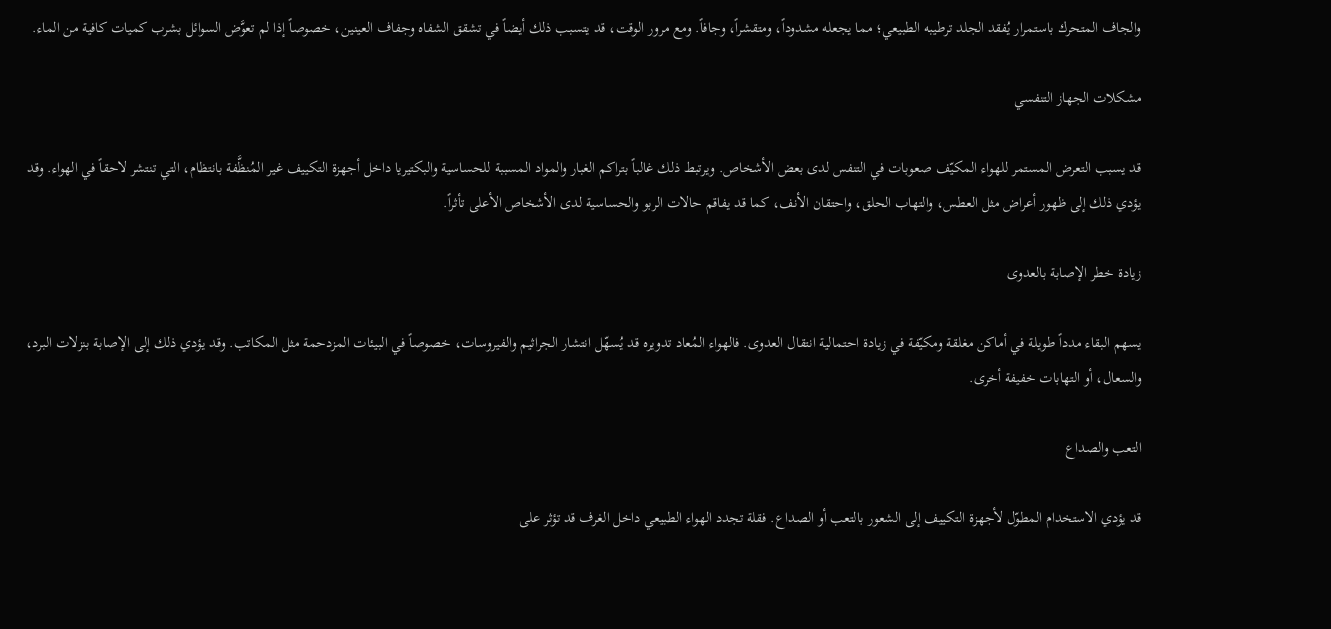والجاف المتحرك باستمرار يُفقد الجلد ترطيبه الطبيعي؛ مما يجعله مشدوداً، ومتقشراً، وجافاً. ومع مرور الوقت، قد يتسبب ذلك أيضاً في تشقق الشفاه وجفاف العينين، خصوصاً إذا لم تعوَّض السوائل بشرب كميات كافية من الماء.

مشكلات الجهاز التنفسي

قد يسبب التعرض المستمر للهواء المكيّف صعوبات في التنفس لدى بعض الأشخاص. ويرتبط ذلك غالباً بتراكم الغبار والمواد المسببة للحساسية والبكتيريا داخل أجهزة التكييف غير المُنظَّفة بانتظام، التي تنتشر لاحقاً في الهواء. وقد يؤدي ذلك إلى ظهور أعراض مثل العطس، والتهاب الحلق، واحتقان الأنف، كما قد يفاقم حالات الربو والحساسية لدى الأشخاص الأعلى تأثراً.

زيادة خطر الإصابة بالعدوى

يسهم البقاء مدداً طويلة في أماكن مغلقة ومكيّفة في زيادة احتمالية انتقال العدوى. فالهواء المُعاد تدويره قد يُسهّل انتشار الجراثيم والفيروسات، خصوصاً في البيئات المزدحمة مثل المكاتب. وقد يؤدي ذلك إلى الإصابة بنزلات البرد، والسعال، أو التهابات خفيفة أخرى.

التعب والصداع

قد يؤدي الاستخدام المطوّل لأجهزة التكييف إلى الشعور بالتعب أو الصداع. فقلة تجدد الهواء الطبيعي داخل الغرف قد تؤثر على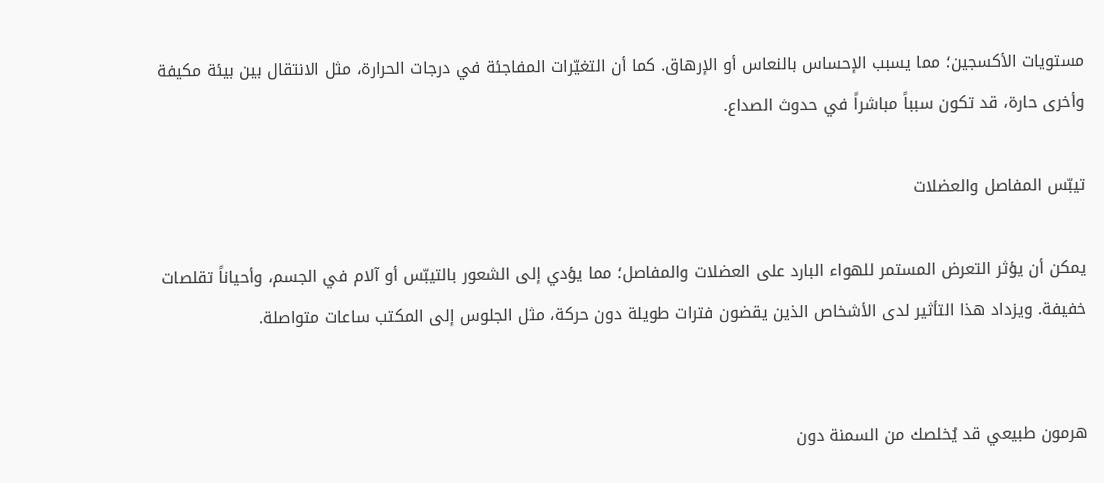مستويات الأكسجين؛ مما يسبب الإحساس بالنعاس أو الإرهاق. كما أن التغيّرات المفاجئة في درجات الحرارة، مثل الانتقال بين بيئة مكيفة وأخرى حارة، قد تكون سبباً مباشراً في حدوث الصداع.

تيبّس المفاصل والعضلات

يمكن أن يؤثر التعرض المستمر للهواء البارد على العضلات والمفاصل؛ مما يؤدي إلى الشعور بالتيبّس أو آلام في الجسم، وأحياناً تقلصات خفيفة. ويزداد هذا التأثير لدى الأشخاص الذين يقضون فترات طويلة دون حركة، مثل الجلوس إلى المكتب ساعات متواصلة.


هرمون طبيعي قد يُخلصك من السمنة دون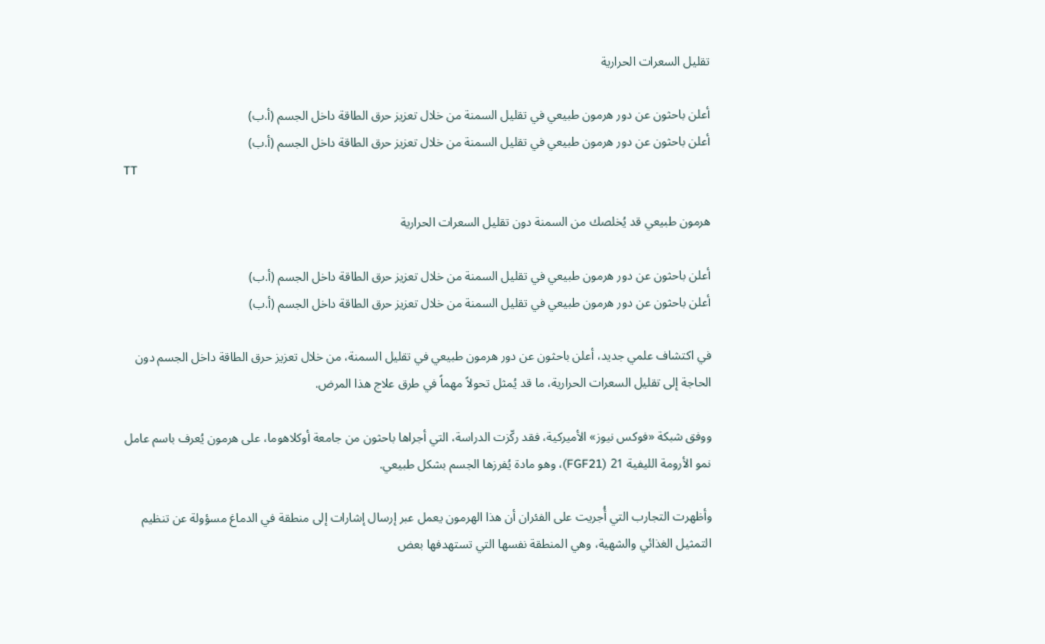تقليل السعرات الحرارية

أعلن باحثون عن دور هرمون طبيعي في تقليل السمنة من خلال تعزيز حرق الطاقة داخل الجسم (أ.ب)
أعلن باحثون عن دور هرمون طبيعي في تقليل السمنة من خلال تعزيز حرق الطاقة داخل الجسم (أ.ب)
TT

هرمون طبيعي قد يُخلصك من السمنة دون تقليل السعرات الحرارية

أعلن باحثون عن دور هرمون طبيعي في تقليل السمنة من خلال تعزيز حرق الطاقة داخل الجسم (أ.ب)
أعلن باحثون عن دور هرمون طبيعي في تقليل السمنة من خلال تعزيز حرق الطاقة داخل الجسم (أ.ب)

في اكتشاف علمي جديد، أعلن باحثون عن دور هرمون طبيعي في تقليل السمنة، من خلال تعزيز حرق الطاقة داخل الجسم دون الحاجة إلى تقليل السعرات الحرارية، ما قد يُمثل تحولاً مهماً في طرق علاج هذا المرض.

ووفق شبكة «فوكس نيوز» الأميركية، فقد ركّزت الدراسة، التي أجراها باحثون من جامعة أوكلاهوما، على هرمون يُعرف باسم عامل نمو الأرومة الليفية 21 (FGF21)، وهو مادة يُفرزها الجسم بشكل طبيعي.

وأظهرت التجارب التي أُجريت على الفئران أن هذا الهرمون يعمل عبر إرسال إشارات إلى منطقة في الدماغ مسؤولة عن تنظيم التمثيل الغذائي والشهية، وهي المنطقة نفسها التي تستهدفها بعض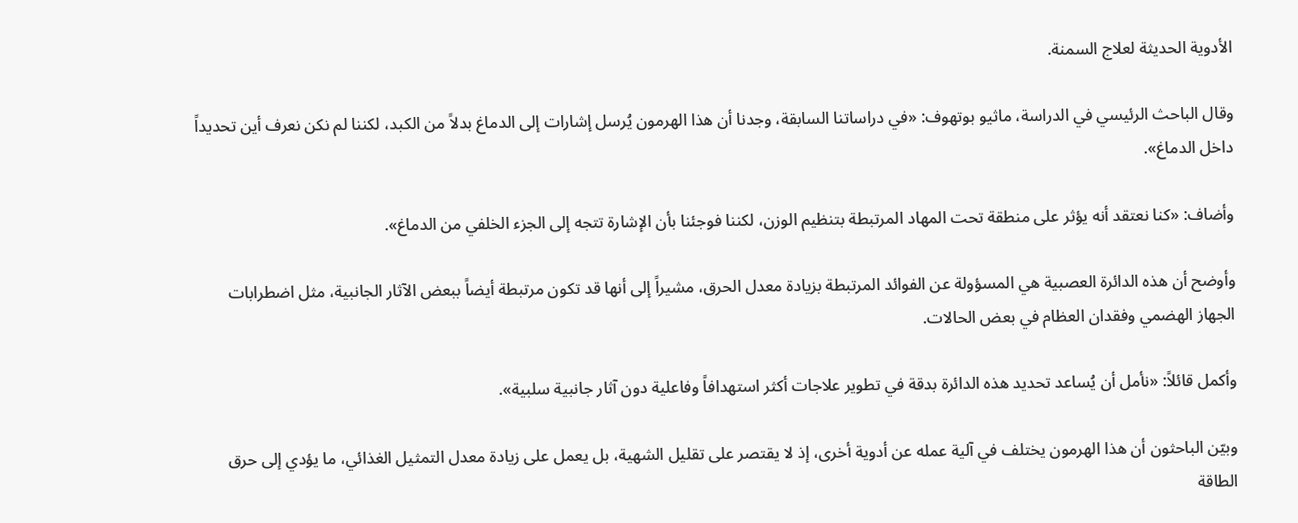الأدوية الحديثة لعلاج السمنة.

وقال الباحث الرئيسي في الدراسة، ماثيو بوتهوف: «في دراساتنا السابقة، وجدنا أن هذا الهرمون يُرسل إشارات إلى الدماغ بدلاً من الكبد، لكننا لم نكن نعرف أين تحديداً داخل الدماغ».

وأضاف: «كنا نعتقد أنه يؤثر على منطقة تحت المهاد المرتبطة بتنظيم الوزن، لكننا فوجئنا بأن الإشارة تتجه إلى الجزء الخلفي من الدماغ».

وأوضح أن هذه الدائرة العصبية هي المسؤولة عن الفوائد المرتبطة بزيادة معدل الحرق، مشيراً إلى أنها قد تكون مرتبطة أيضاً ببعض الآثار الجانبية، مثل اضطرابات الجهاز الهضمي وفقدان العظام في بعض الحالات.

وأكمل قائلاً: «نأمل أن يُساعد تحديد هذه الدائرة بدقة في تطوير علاجات أكثر استهدافاً وفاعلية دون آثار جانبية سلبية».

وبيّن الباحثون أن هذا الهرمون يختلف في آلية عمله عن أدوية أخرى، إذ لا يقتصر على تقليل الشهية، بل يعمل على زيادة معدل التمثيل الغذائي، ما يؤدي إلى حرق الطاقة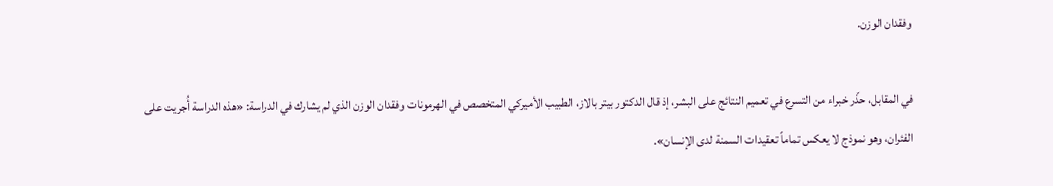وفقدان الوزن.

في المقابل، حذّر خبراء من التسرع في تعميم النتائج على البشر، إذ قال الدكتور بيتر بالاز، الطبيب الأميركي المتخصص في الهرمونات وفقدان الوزن الذي لم يشارك في الدراسة: «هذه الدراسة أُجريت على الفئران، وهو نموذج لا يعكس تماماً تعقيدات السمنة لدى الإنسان».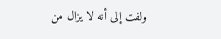ولفت إلى أنه لا يزال من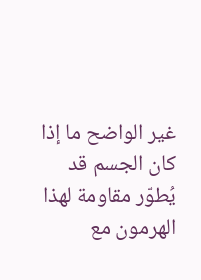غير الواضح ما إذا كان الجسم قد يُطوّر مقاومة لهذا الهرمون مع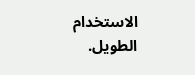الاستخدام الطويل.